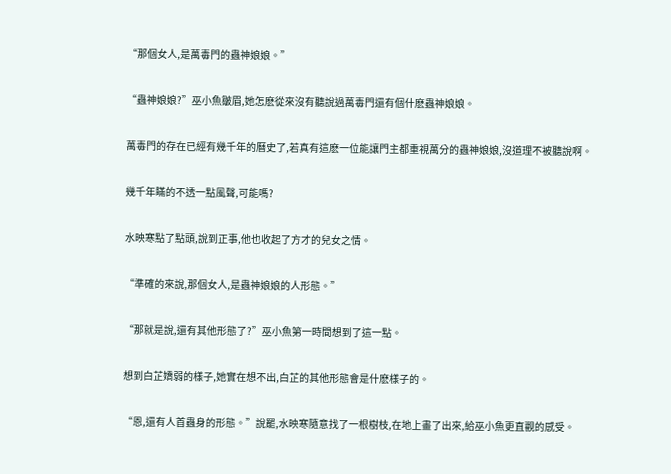“那個女人,是萬毒門的蟲神娘娘。”

“蟲神娘娘?”巫小魚皺眉,她怎麽從來沒有聽說過萬毒門還有個什麽蟲神娘娘。

萬毒門的存在已經有幾千年的曆史了,若真有這麽一位能讓門主都重視萬分的蟲神娘娘,沒道理不被聽說啊。

幾千年瞞的不透一點風聲,可能嗎?

水映寒點了點頭,說到正事,他也收起了方才的兒女之情。

“準確的來說,那個女人,是蟲神娘娘的人形態。”

“那就是說,還有其他形態了?”巫小魚第一時間想到了這一點。

想到白芷嬌弱的樣子,她實在想不出,白芷的其他形態會是什麽樣子的。

“恩,還有人首蟲身的形態。”說罷,水映寒隨意找了一根樹枝,在地上畫了出來,給巫小魚更直觀的感受。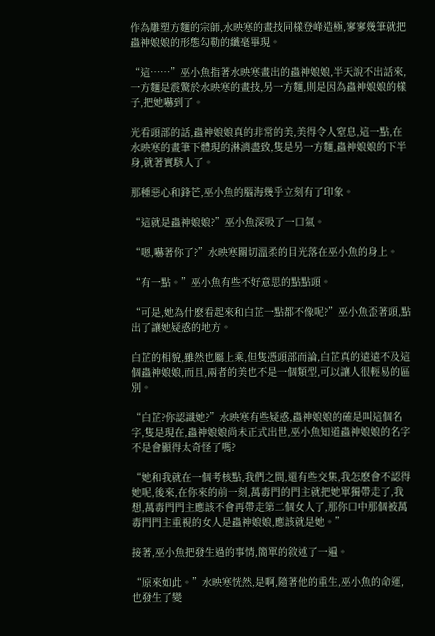作為雕塑方麵的宗師,水映寒的畫技同樣登峰造極,寥寥幾筆就把蟲神娘娘的形態勾勒的纖毫畢現。

“這……”巫小魚指著水映寒畫出的蟲神娘娘,半天說不出話來,一方麵是震驚於水映寒的畫技,另一方麵,則是因為蟲神娘娘的樣子,把她嚇到了。

光看頭部的話,蟲神娘娘真的非常的美,美得令人窒息,這一點,在水映寒的畫筆下體現的淋漓盡致,隻是另一方麵,蟲神娘娘的下半身,就著實駭人了。

那種惡心和鋒芒,巫小魚的腦海幾乎立刻有了印象。

“這就是蟲神娘娘?”巫小魚深吸了一口氣。

“嗯,嚇著你了?”水映寒關切溫柔的目光落在巫小魚的身上。

“有一點。”巫小魚有些不好意思的點點頭。

“可是,她為什麽看起來和白芷一點都不像呢?”巫小魚歪著頭,點出了讓她疑惑的地方。

白芷的相貌,雖然也屬上乘,但隻憑頭部而論,白芷真的遠遠不及這個蟲神娘娘,而且,兩者的美也不是一個類型,可以讓人很輕易的區別。

“白芷?你認識她?”水映寒有些疑惑,蟲神娘娘的確是叫這個名字,隻是現在,蟲神娘娘尚未正式出世,巫小魚知道蟲神娘娘的名字不是會顯得太奇怪了嗎?

“她和我就在一個考核點,我們之間,還有些交集,我怎麽會不認得她呢,後來,在你來的前一刻,萬毒門的門主就把她單獨帶走了,我想,萬毒門門主應該不會再帶走第二個女人了,那你口中那個被萬毒門門主重視的女人是蟲神娘娘,應該就是她。”

接著,巫小魚把發生過的事情,簡單的敘述了一遍。

“原來如此。”水映寒恍然,是啊,隨著他的重生,巫小魚的命運,也發生了變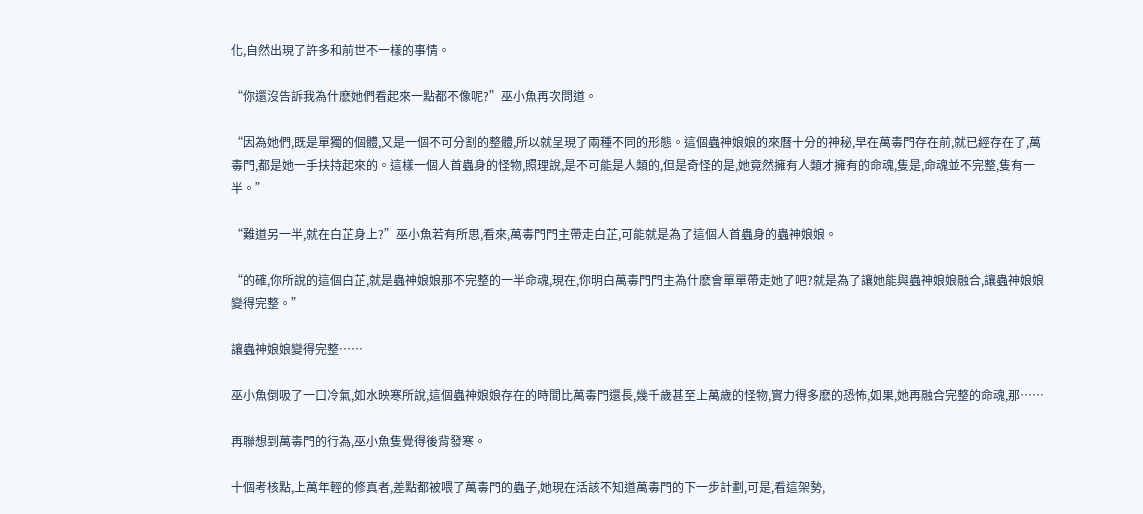化,自然出現了許多和前世不一樣的事情。

“你還沒告訴我為什麽她們看起來一點都不像呢?”巫小魚再次問道。

“因為她們,既是單獨的個體,又是一個不可分割的整體,所以就呈現了兩種不同的形態。這個蟲神娘娘的來曆十分的神秘,早在萬毒門存在前,就已經存在了,萬毒門,都是她一手扶持起來的。這樣一個人首蟲身的怪物,照理說,是不可能是人類的,但是奇怪的是,她竟然擁有人類才擁有的命魂,隻是,命魂並不完整,隻有一半。”

“難道另一半,就在白芷身上?”巫小魚若有所思,看來,萬毒門門主帶走白芷,可能就是為了這個人首蟲身的蟲神娘娘。

“的確,你所說的這個白芷,就是蟲神娘娘那不完整的一半命魂,現在,你明白萬毒門門主為什麽會單單帶走她了吧?就是為了讓她能與蟲神娘娘融合,讓蟲神娘娘變得完整。”

讓蟲神娘娘變得完整……

巫小魚倒吸了一口冷氣,如水映寒所說,這個蟲神娘娘存在的時間比萬毒門還長,幾千歲甚至上萬歲的怪物,實力得多麽的恐怖,如果,她再融合完整的命魂,那……

再聯想到萬毒門的行為,巫小魚隻覺得後背發寒。

十個考核點,上萬年輕的修真者,差點都被喂了萬毒門的蟲子,她現在活該不知道萬毒門的下一步計劃,可是,看這架勢,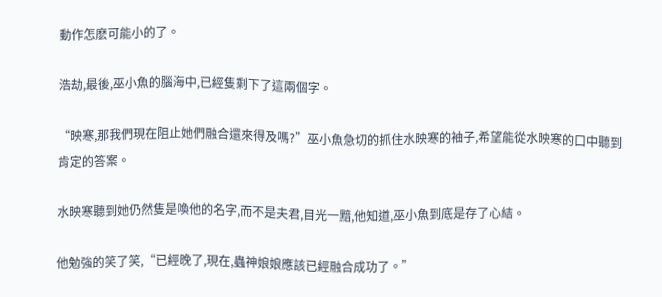動作怎麽可能小的了。

浩劫,最後,巫小魚的腦海中,已經隻剩下了這兩個字。

“映寒,那我們現在阻止她們融合還來得及嗎?”巫小魚急切的抓住水映寒的袖子,希望能從水映寒的口中聽到肯定的答案。

水映寒聽到她仍然隻是喚他的名字,而不是夫君,目光一黯,他知道,巫小魚到底是存了心結。

他勉強的笑了笑,“已經晚了,現在,蟲神娘娘應該已經融合成功了。”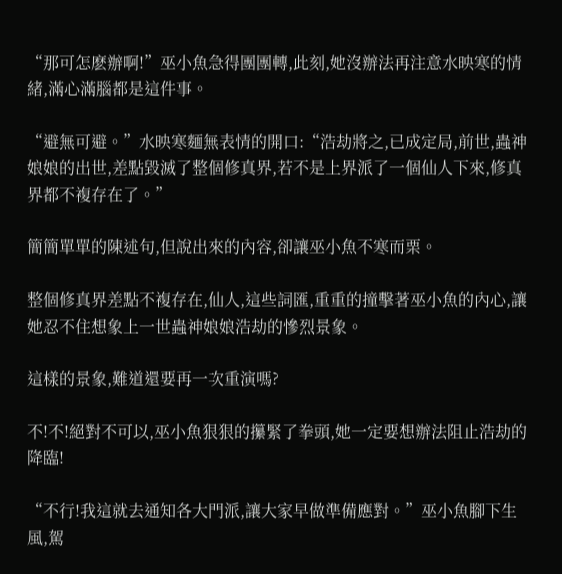“那可怎麽辦啊!”巫小魚急得團團轉,此刻,她沒辦法再注意水映寒的情緒,滿心滿腦都是這件事。

“避無可避。”水映寒麵無表情的開口:“浩劫將之,已成定局,前世,蟲神娘娘的出世,差點毀滅了整個修真界,若不是上界派了一個仙人下來,修真界都不複存在了。”

簡簡單單的陳述句,但說出來的內容,卻讓巫小魚不寒而栗。

整個修真界差點不複存在,仙人,這些詞匯,重重的撞擊著巫小魚的內心,讓她忍不住想象上一世蟲神娘娘浩劫的慘烈景象。

這樣的景象,難道還要再一次重演嗎?

不!不!絕對不可以,巫小魚狠狠的攥緊了拳頭,她一定要想辦法阻止浩劫的降臨!

“不行!我這就去通知各大門派,讓大家早做準備應對。”巫小魚腳下生風,駕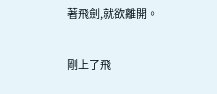著飛劍,就欲離開。

剛上了飛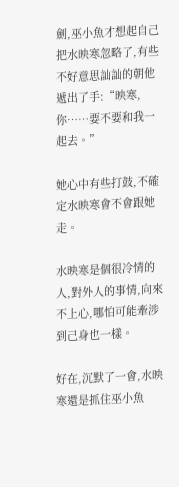劍,巫小魚才想起自己把水映寒忽略了,有些不好意思訕訕的朝他遞出了手:“映寒,你……要不要和我一起去。”

她心中有些打鼓,不確定水映寒會不會跟她走。

水映寒是個很冷情的人,對外人的事情,向來不上心,哪怕可能牽涉到己身也一樣。

好在,沉默了一會,水映寒還是抓住巫小魚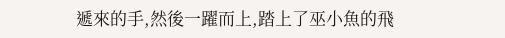遞來的手,然後一躍而上,踏上了巫小魚的飛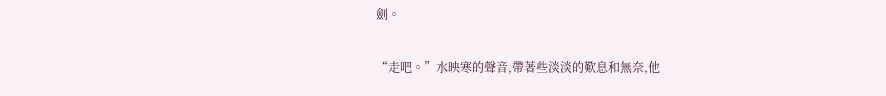劍。

“走吧。”水映寒的聲音,帶著些淡淡的歎息和無奈,他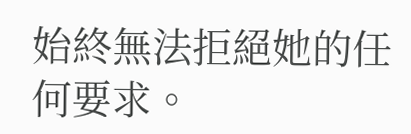始終無法拒絕她的任何要求。